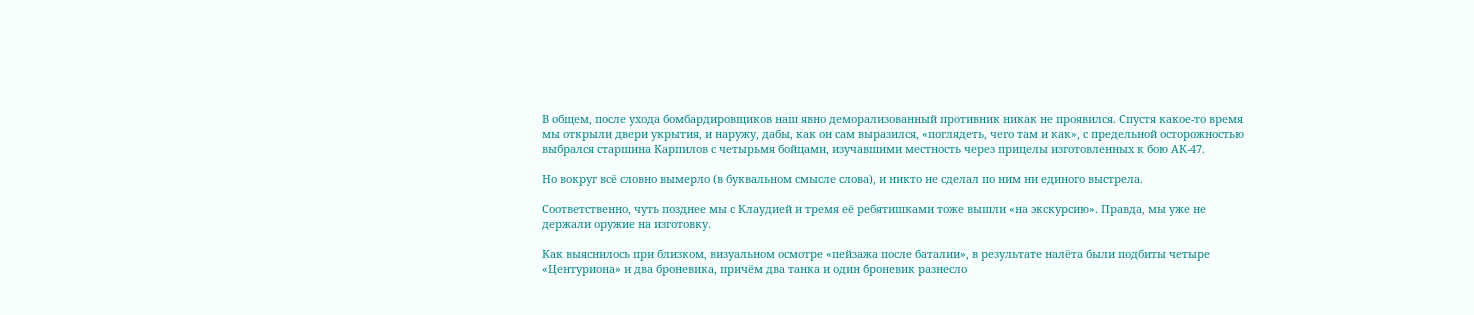В общем, после ухода бомбардировщиков наш явно деморализованный противник никак не проявился. Спустя какое-то время мы открыли двери укрытия, и наружу, дабы, как он сам выразился, «поглядеть, чего там и как», с предельной осторожностью выбрался старшина Карпилов с четырьмя бойцами, изучавшими местность через прицелы изготовленных к бою АК-47.

Но вокруг всё словно вымерло (в буквальном смысле слова), и никто не сделал по ним ни единого выстрела.

Соответственно, чуть позднее мы с Клаудией и тремя её ребятишками тоже вышли «на экскурсию». Правда, мы уже не держали оружие на изготовку.

Как выяснилось при близком, визуальном осмотре «пейзажа после баталии», в результате налёта были подбиты четыре «Центуриона» и два броневика, причём два танка и один броневик разнесло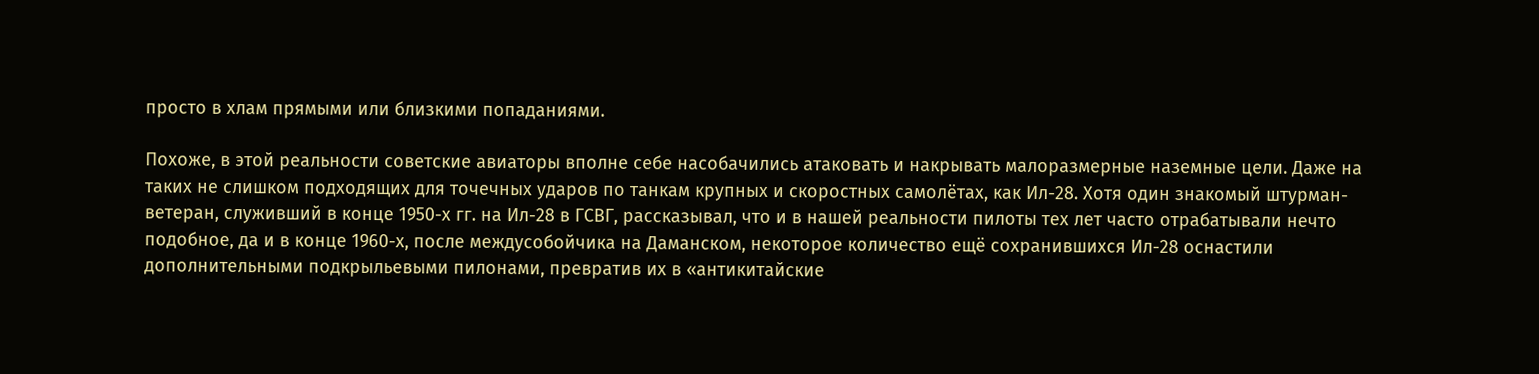просто в хлам прямыми или близкими попаданиями.

Похоже, в этой реальности советские авиаторы вполне себе насобачились атаковать и накрывать малоразмерные наземные цели. Даже на таких не слишком подходящих для точечных ударов по танкам крупных и скоростных самолётах, как Ил-28. Хотя один знакомый штурман-ветеран, служивший в конце 1950-х гг. на Ил-28 в ГСВГ, рассказывал, что и в нашей реальности пилоты тех лет часто отрабатывали нечто подобное, да и в конце 1960-х, после междусобойчика на Даманском, некоторое количество ещё сохранившихся Ил-28 оснастили дополнительными подкрыльевыми пилонами, превратив их в «антикитайские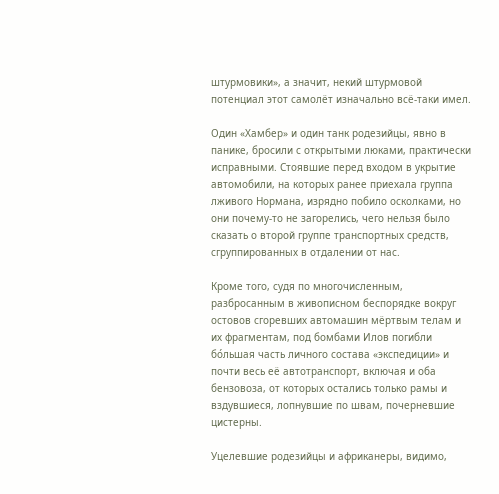штурмовики», а значит, некий штурмовой потенциал этот самолёт изначально всё-таки имел.

Один «Хамбер» и один танк родезийцы, явно в панике, бросили с открытыми люками, практически исправными. Стоявшие перед входом в укрытие автомобили, на которых ранее приехала группа лживого Нормана, изрядно побило осколками, но они почему-то не загорелись, чего нельзя было сказать о второй группе транспортных средств, сгруппированных в отдалении от нас.

Кроме того, судя по многочисленным, разбросанным в живописном беспорядке вокруг остовов сгоревших автомашин мёртвым телам и их фрагментам, под бомбами Илов погибли бо́льшая часть личного состава «экспедиции» и почти весь её автотранспорт, включая и оба бензовоза, от которых остались только рамы и вздувшиеся, лопнувшие по швам, почерневшие цистерны.

Уцелевшие родезийцы и африканеры, видимо,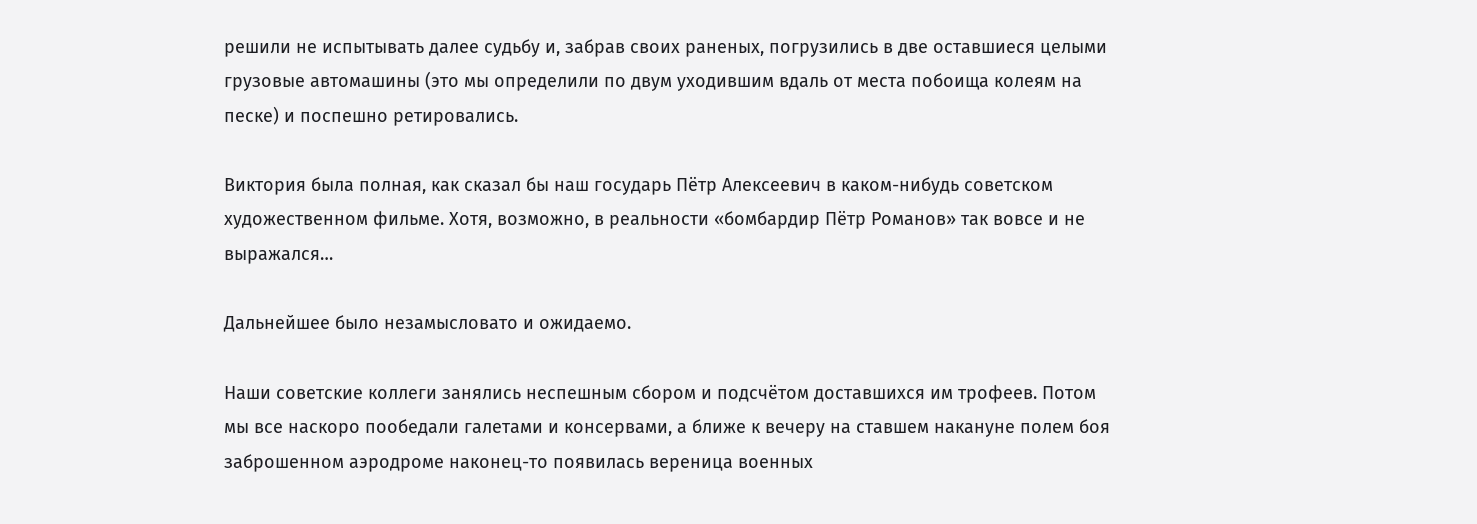решили не испытывать далее судьбу и, забрав своих раненых, погрузились в две оставшиеся целыми грузовые автомашины (это мы определили по двум уходившим вдаль от места побоища колеям на песке) и поспешно ретировались.

Виктория была полная, как сказал бы наш государь Пётр Алексеевич в каком-нибудь советском художественном фильме. Хотя, возможно, в реальности «бомбардир Пётр Романов» так вовсе и не выражался…

Дальнейшее было незамысловато и ожидаемо.

Наши советские коллеги занялись неспешным сбором и подсчётом доставшихся им трофеев. Потом мы все наскоро пообедали галетами и консервами, а ближе к вечеру на ставшем накануне полем боя заброшенном аэродроме наконец-то появилась вереница военных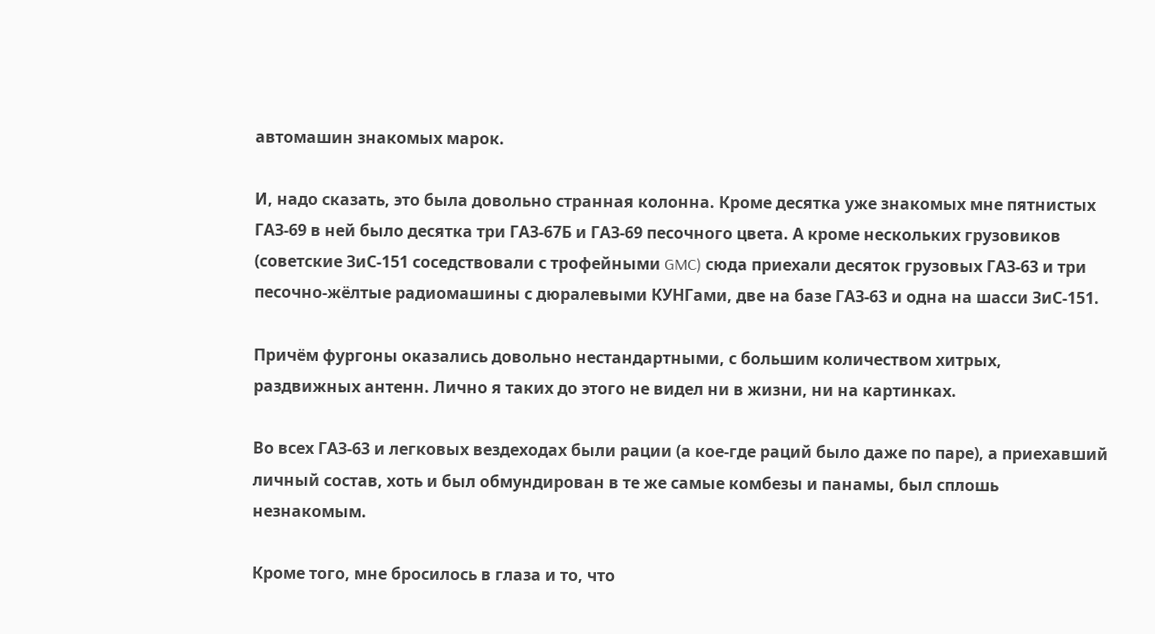автомашин знакомых марок.

И, надо сказать, это была довольно странная колонна. Кроме десятка уже знакомых мне пятнистых ГАЗ-69 в ней было десятка три ГАЗ-67Б и ГАЗ-69 песочного цвета. А кроме нескольких грузовиков (советские ЗиС-151 соседствовали с трофейными GMC) сюда приехали десяток грузовых ГАЗ-63 и три песочно-жёлтые радиомашины с дюралевыми КУНГами, две на базе ГАЗ-63 и одна на шасси ЗиС-151.

Причём фургоны оказались довольно нестандартными, с большим количеством хитрых, раздвижных антенн. Лично я таких до этого не видел ни в жизни, ни на картинках.

Во всех ГАЗ-63 и легковых вездеходах были рации (а кое-где раций было даже по паре), а приехавший личный состав, хоть и был обмундирован в те же самые комбезы и панамы, был сплошь незнакомым.

Кроме того, мне бросилось в глаза и то, что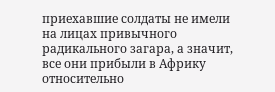приехавшие солдаты не имели на лицах привычного радикального загара, а значит, все они прибыли в Африку относительно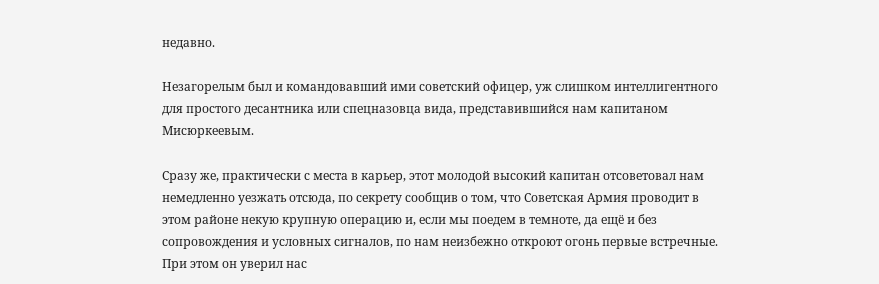недавно.

Незагорелым был и командовавший ими советский офицер, уж слишком интеллигентного для простого десантника или спецназовца вида, представившийся нам капитаном Мисюркеевым.

Сразу же, практически с места в карьер, этот молодой высокий капитан отсоветовал нам немедленно уезжать отсюда, по секрету сообщив о том, что Советская Армия проводит в этом районе некую крупную операцию и, если мы поедем в темноте, да ещё и без сопровождения и условных сигналов, по нам неизбежно откроют огонь первые встречные. При этом он уверил нас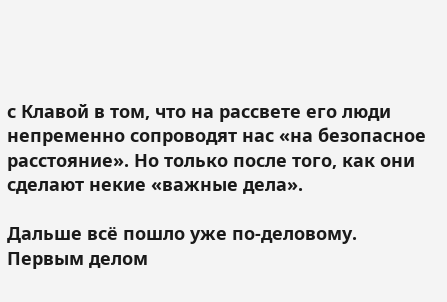с Клавой в том, что на рассвете его люди непременно сопроводят нас «на безопасное расстояние». Но только после того, как они сделают некие «важные дела».

Дальше всё пошло уже по-деловому. Первым делом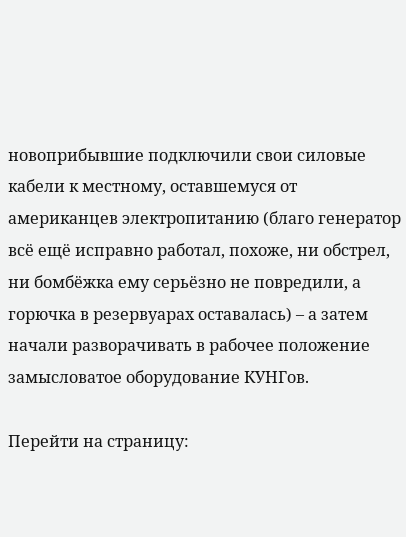новоприбывшие подключили свои силовые кабели к местному, оставшемуся от американцев электропитанию (благо генератор всё ещё исправно работал, похоже, ни обстрел, ни бомбёжка ему серьёзно не повредили, а горючка в резервуарах оставалась) – а затем начали разворачивать в рабочее положение замысловатое оборудование КУНГов.

Перейти на страницу: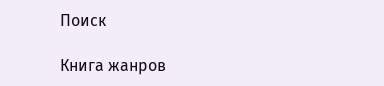Поиск

Книга жанров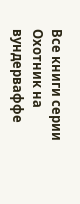Все книги серии Охотник на вундерваффе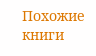Похожие книги